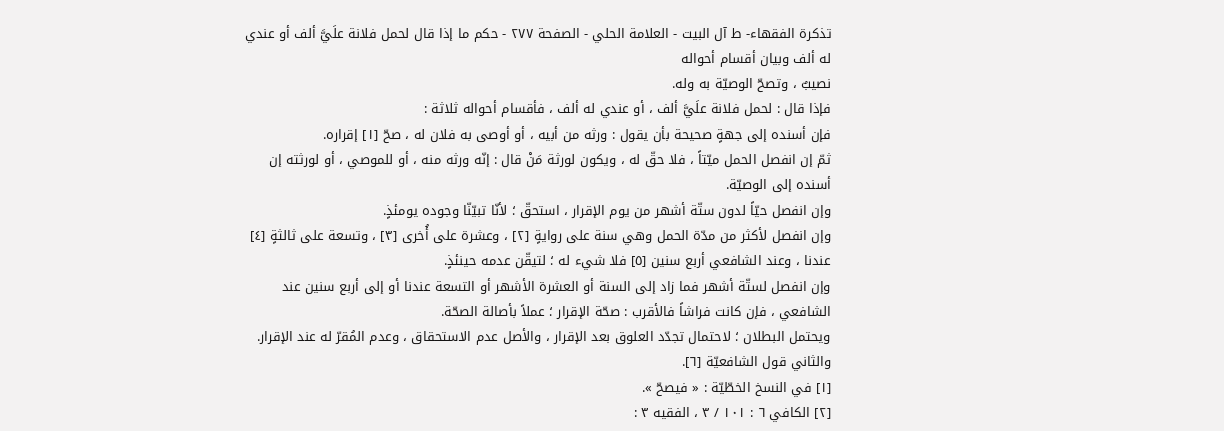تذكرة الفقهاء- ط آل البيت - العلامة الحلي - الصفحة ٢٧٧ - حكم ما إذا قال لحمل فلانة علَيَّ ألف أو عندي له ألف وبيان أقسام أحواله
نصيبٌ ، وتصحّ الوصيّة به وله.
فإذا قال : لحمل فلانة علَيَّ ألف ، أو عندي له ألف ، فأقسام أحواله ثلاثة :
فإن أسنده إلى جهةٍ صحيحة بأن يقول : ورثه من أبيه ، أو أوصى به فلان له ، صحّ [١] إقراره.
ثمّ إن انفصل الحمل ميّتاً ، فلا حقّ له ، ويكون لورثة مَنْ قال : إنّه ورثه منه ، أو للموصي ، أو لورثته إن أسنده إلى الوصيّة.
وإن انفصل حيّاً لدون ستّة أشهر من يوم الإقرار ، استحقّ ؛ لأنّا تبيّنّا وجوده يومئذٍ.
وإن انفصل لأكثر من مدّة الحمل وهي سنة على روايةٍ [٢] ، وعشرة على أُخرى [٣] ، وتسعة على ثالثةٍ [٤] عندنا ، وعند الشافعي أربع سنين [٥] فلا شيء له ؛ لتيقّن عدمه حينئذٍ.
وإن انفصل لستّة أشهر فما زاد إلى السنة أو العشرة الأشهر أو التسعة عندنا أو إلى أربع سنين عند الشافعي ، فإن كانت فراشاً فالأقرب : صحّة الإقرار ؛ عملاً بأصالة الصحّة.
ويحتمل البطلان ؛ لاحتمال تجدّد العلوق بعد الإقرار ، والأصل عدم الاستحقاق ، وعدم المُقرّ له عند الإقرار.
والثاني قول الشافعيّة [٦].
[١] في النسخ الخطّيّة : « فيصحّ ».
[٢] الكافي ٦ : ١٠١ / ٣ ، الفقيه ٣ :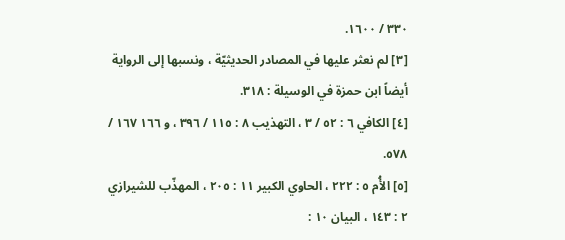٣٣٠ / ١٦٠٠.
[٣] لم نعثر عليها في المصادر الحديثيّة ، ونسبها إلى الرواية أيضاً ابن حمزة في الوسيلة : ٣١٨.
[٤] الكافي ٦ : ٥٢ / ٣ ، التهذيب ٨ : ١١٥ / ٣٩٦ ، و ١٦٦ ١٦٧ / ٥٧٨.
[٥] الأُم ٥ : ٢٢٢ ، الحاوي الكبير ١١ : ٢٠٥ ، المهذّب للشيرازي ٢ : ١٤٣ ، البيان ١٠ :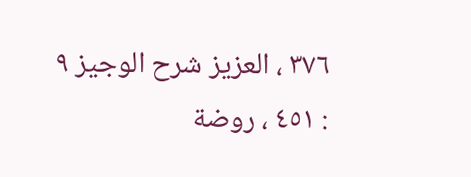٣٧٦ ، العزيز شرح الوجيز ٩ : ٤٥١ ، روضة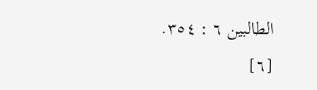الطالبين ٦ : ٣٥٤.
[٦]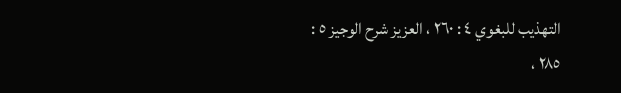التهذيب للبغوي ٤ : ٢٦٠ ، العزيز شرح الوجيز ٥ : ٢٨٥ ،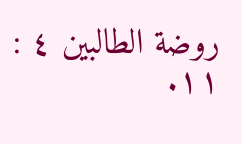روضة الطالبين ٤ : ١١.